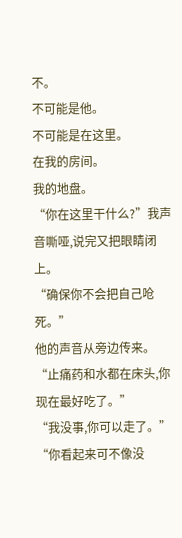不。
不可能是他。
不可能是在这里。
在我的房间。
我的地盘。
“你在这里干什么?”我声音嘶哑,说完又把眼睛闭上。
“确保你不会把自己呛死。”
他的声音从旁边传来。
“止痛药和水都在床头,你现在最好吃了。”
“我没事,你可以走了。”
“你看起来可不像没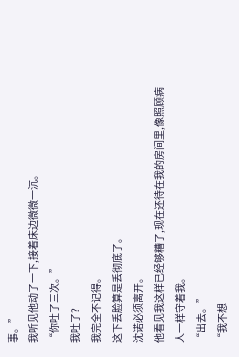事。”
我听见他动了一下,接着床边微微一沉。
“你吐了三次。”
我吐了?
我完全不记得。
这下丢脸算是丢彻底了。
沈诺必须离开。
他看见我这样已经够糟了,现在还待在我的房间里,像照顾病人一样守着我。
“出去。”
“我不想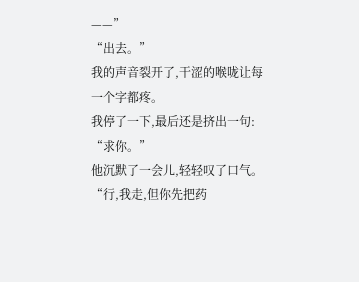——”
“出去。”
我的声音裂开了,干涩的喉咙让每一个字都疼。
我停了一下,最后还是挤出一句:
“求你。”
他沉默了一会儿,轻轻叹了口气。
“行,我走,但你先把药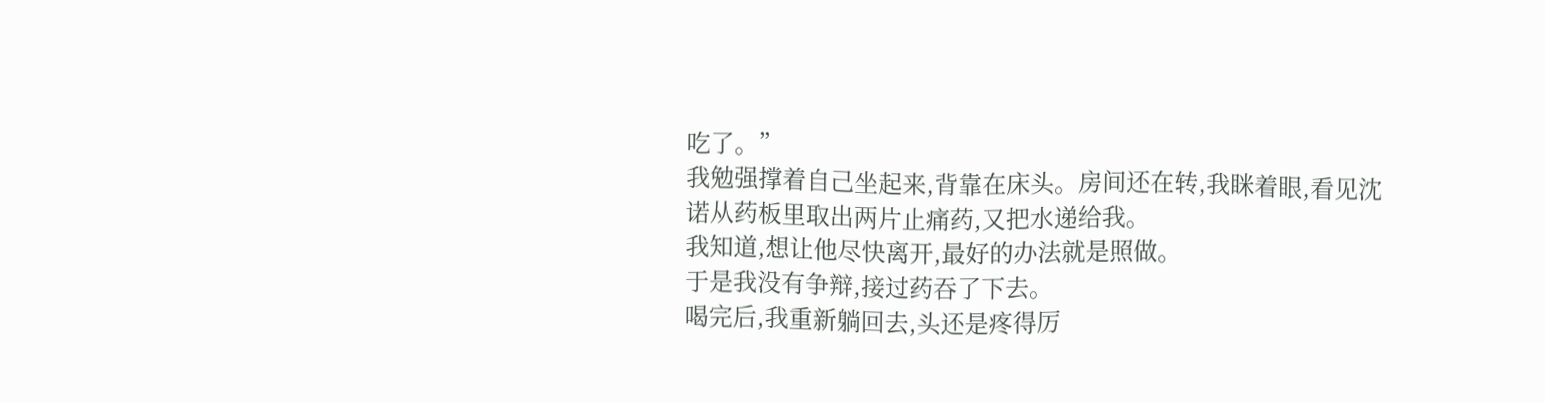吃了。”
我勉强撑着自己坐起来,背靠在床头。房间还在转,我眯着眼,看见沈诺从药板里取出两片止痛药,又把水递给我。
我知道,想让他尽快离开,最好的办法就是照做。
于是我没有争辩,接过药吞了下去。
喝完后,我重新躺回去,头还是疼得厉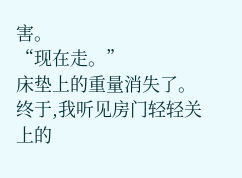害。
“现在走。”
床垫上的重量消失了。
终于,我听见房门轻轻关上的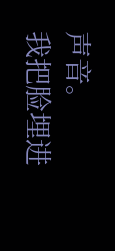声音。
我把脸埋进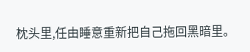枕头里,任由睡意重新把自己拖回黑暗里。